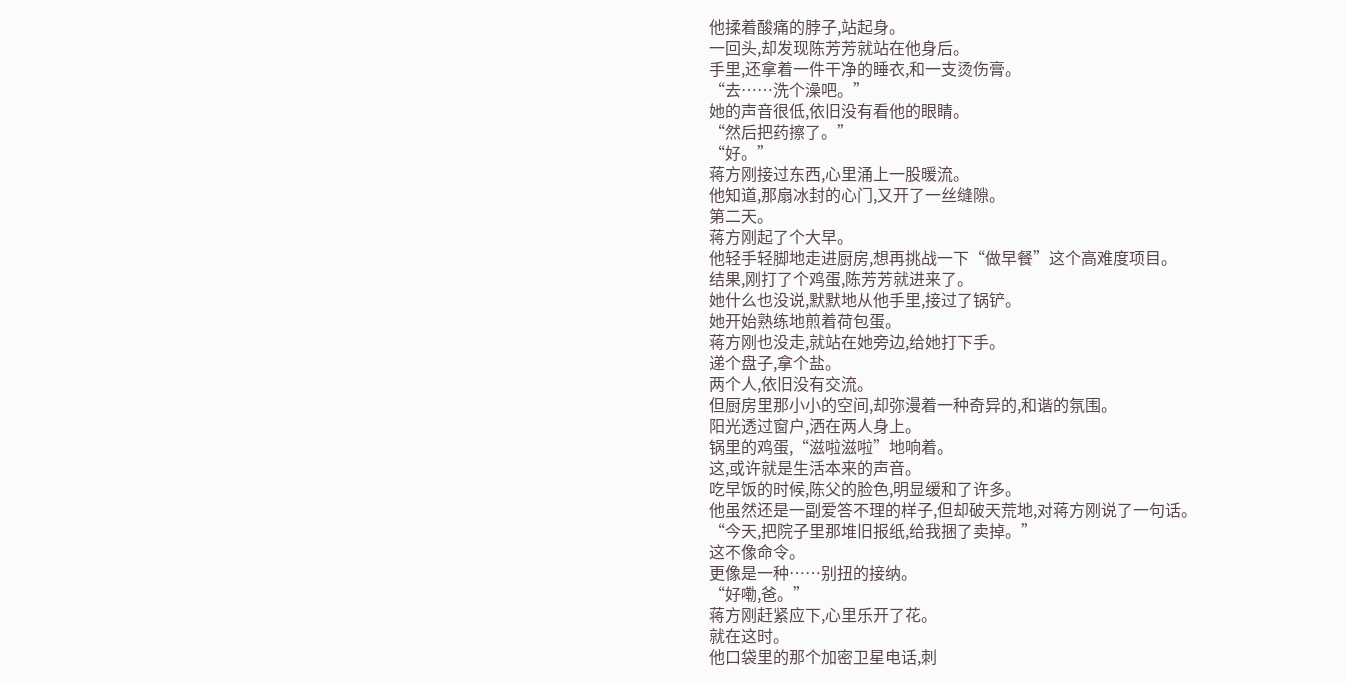他揉着酸痛的脖子,站起身。
一回头,却发现陈芳芳就站在他身后。
手里,还拿着一件干净的睡衣,和一支烫伤膏。
“去……洗个澡吧。”
她的声音很低,依旧没有看他的眼睛。
“然后把药擦了。”
“好。”
蒋方刚接过东西,心里涌上一股暖流。
他知道,那扇冰封的心门,又开了一丝缝隙。
第二天。
蒋方刚起了个大早。
他轻手轻脚地走进厨房,想再挑战一下“做早餐”这个高难度项目。
结果,刚打了个鸡蛋,陈芳芳就进来了。
她什么也没说,默默地从他手里,接过了锅铲。
她开始熟练地煎着荷包蛋。
蒋方刚也没走,就站在她旁边,给她打下手。
递个盘子,拿个盐。
两个人,依旧没有交流。
但厨房里那小小的空间,却弥漫着一种奇异的,和谐的氛围。
阳光透过窗户,洒在两人身上。
锅里的鸡蛋,“滋啦滋啦”地响着。
这,或许就是生活本来的声音。
吃早饭的时候,陈父的脸色,明显缓和了许多。
他虽然还是一副爱答不理的样子,但却破天荒地,对蒋方刚说了一句话。
“今天,把院子里那堆旧报纸,给我捆了卖掉。”
这不像命令。
更像是一种……别扭的接纳。
“好嘞,爸。”
蒋方刚赶紧应下,心里乐开了花。
就在这时。
他口袋里的那个加密卫星电话,刺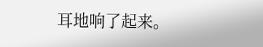耳地响了起来。